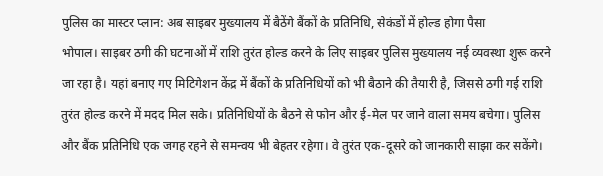पुलिस का मास्टर प्लान: अब साइबर मुख्यालय में बैठेंगे बैंकों के प्रतिनिधि, सेकंडों में होल्ड होगा पैसा
भोपाल। साइबर ठगी की घटनाओं में राशि तुरंत होल्ड करने के लिए साइबर पुलिस मुख्यालय नई व्यवस्था शुरू करने जा रहा है। यहां बनाए गए मिटिगेशन केंद्र में बैंकों के प्रतिनिधियों को भी बैठाने की तैयारी है, जिससे ठगी गई राशि तुरंत होल्ड करने में मदद मिल सके। प्रतिनिधियों के बैठने से फोन और ई-मेल पर जाने वाला समय बचेगा। पुलिस और बैंक प्रतिनिधि एक जगह रहने से समन्वय भी बेहतर रहेगा। वे तुरंत एक-दूसरे को जानकारी साझा कर सकेंगे।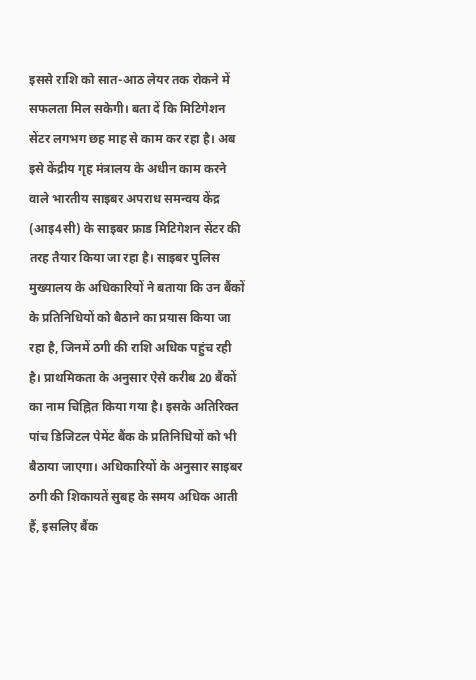इससे राशि को सात-आठ लेयर तक रोकने में सफलता मिल सकेगी। बता दें कि मिटिगेशन सेंटर लगभग छह माह से काम कर रहा है। अब इसे केंद्रीय गृह मंत्रालय के अधीन काम करने वाले भारतीय साइबर अपराध समन्वय केंद्र (आइ4सी) के साइबर फ्राड मिटिगेशन सेंटर की तरह तैयार किया जा रहा है। साइबर पुलिस मुख्यालय के अधिकारियों ने बताया कि उन बैंकों के प्रतिनिधियों को बैठाने का प्रयास किया जा रहा है, जिनमें ठगी की राशि अधिक पहुंच रही है। प्राथमिकता के अनुसार ऐसे करीब 20 बैंकों का नाम चिह्नित किया गया है। इसके अतिरिक्त पांच डिजिटल पेमेंट बैंक के प्रतिनिधियों को भी बैठाया जाएगा। अधिकारियों के अनुसार साइबर ठगी की शिकायतें सुबह के समय अधिक आती हैं, इसलिए बैंक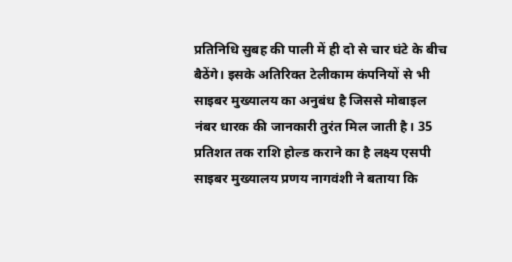प्रतिनिधि सुबह की पाली में ही दो से चार घंटे के बीच बैठेंगे। इसके अतिरिक्त टेलीकाम कंपनियों से भी साइबर मुख्यालय का अनुबंध है जिससे मोबाइल नंबर धारक की जानकारी तुरंत मिल जाती है। 35 प्रतिशत तक राशि होल्ड कराने का है लक्ष्य एसपी साइबर मुख्यालय प्रणय नागवंशी ने बताया कि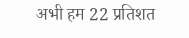अभी हम 22 प्रतिशत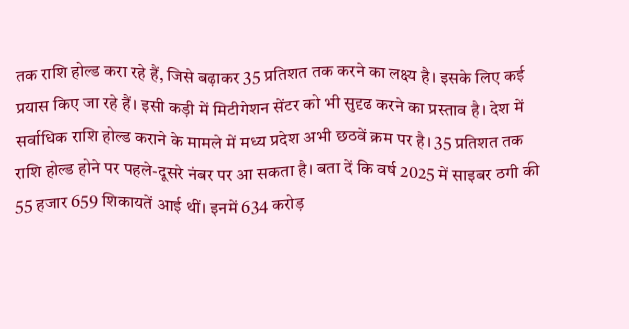तक राशि होल्ड करा रहे हैं, जिसे बढ़ाकर 35 प्रतिशत तक करने का लक्ष्य है। इसके लिए कई प्रयास किए जा रहे हैं। इसी कड़ी में मिटीगेशन सेंटर को भी सुदृढ करने का प्रस्ताव है। देश में सर्वाधिक राशि होल्ड कराने के मामले में मध्य प्रदेश अभी छठवें क्रम पर है। 35 प्रतिशत तक राशि होल्ड होने पर पहले-दूसरे नंबर पर आ सकता है। बता दें कि वर्ष 2025 में साइबर ठगी की 55 हजार 659 शिकायतें आई थीं। इनमें 634 करोड़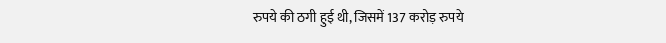रुपये की ठगी हुई थी, जिसमें 137 करोड़ रुपये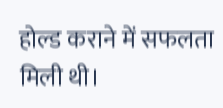होल्ड कराने में सफलता मिली थी।